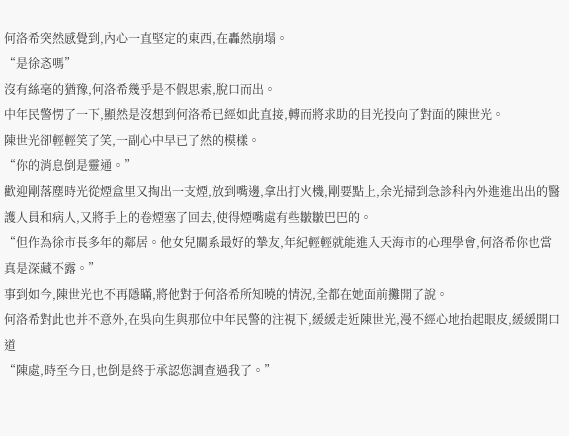何洛希突然感覺到,內心一直堅定的東西,在轟然崩塌。
“是徐忞嗎”
沒有絲毫的猶豫,何洛希幾乎是不假思索,脫口而出。
中年民警愣了一下,顯然是沒想到何洛希已經如此直接,轉而將求助的目光投向了對面的陳世光。
陳世光卻輕輕笑了笑,一副心中早已了然的模樣。
“你的消息倒是靈通。”
歡迎剛落塵時光從煙盒里又掏出一支煙,放到嘴邊,拿出打火機,剛要點上,余光掃到急診科內外進進出出的醫護人員和病人,又將手上的卷煙塞了回去,使得煙嘴處有些皺皺巴巴的。
“但作為徐市長多年的鄰居。他女兒關系最好的摯友,年紀輕輕就能進入天海市的心理學會,何洛希你也當真是深藏不露。”
事到如今,陳世光也不再隱瞞,將他對于何洛希所知曉的情況,全都在她面前攤開了說。
何洛希對此也并不意外,在吳向生與那位中年民警的注視下,緩緩走近陳世光,漫不經心地抬起眼皮,緩緩開口道
“陳處,時至今日,也倒是終于承認您調查過我了。”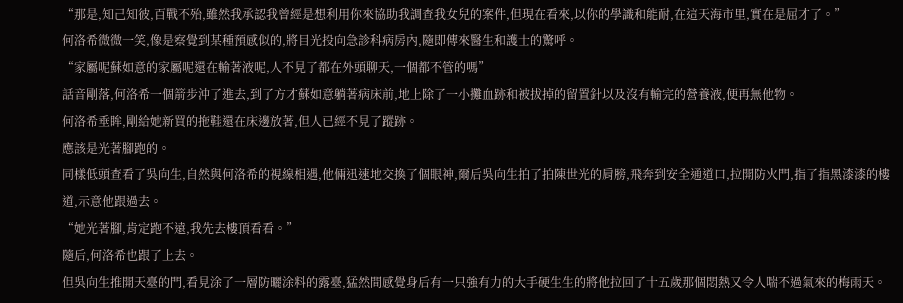“那是,知己知彼,百戰不殆,雖然我承認我曾經是想利用你來協助我調查我女兒的案件,但現在看來,以你的學識和能耐,在這天海市里,實在是屈才了。”
何洛希微微一笑,像是察覺到某種預感似的,將目光投向急診科病房內,隨即傳來醫生和護士的驚呼。
“家屬呢蘇如意的家屬呢還在輸著液呢,人不見了都在外頭聊天,一個都不管的嗎”
話音剛落,何洛希一個箭步沖了進去,到了方才蘇如意躺著病床前,地上除了一小攤血跡和被拔掉的留置針以及沒有輸完的營養液,便再無他物。
何洛希垂眸,剛給她新買的拖鞋還在床邊放著,但人已經不見了蹤跡。
應該是光著腳跑的。
同樣低頭查看了吳向生,自然與何洛希的視線相遇,他倆迅速地交換了個眼神,爾后吳向生拍了拍陳世光的肩膀,飛奔到安全通道口,拉開防火門,指了指黑漆漆的樓道,示意他跟過去。
“她光著腳,肯定跑不遠,我先去樓頂看看。”
隨后,何洛希也跟了上去。
但吳向生推開天臺的門,看見涂了一層防曬涂料的露臺,猛然間感覺身后有一只強有力的大手硬生生的將他拉回了十五歲那個悶熱又令人喘不過氣來的梅雨天。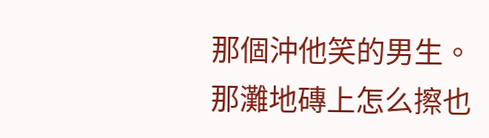那個沖他笑的男生。
那灘地磚上怎么擦也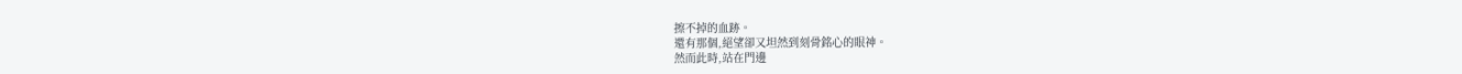擦不掉的血跡。
還有那個,絕望卻又坦然到刻骨銘心的眼神。
然而此時,站在門邊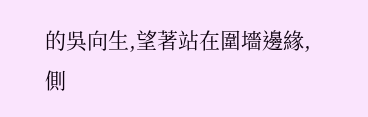的吳向生,望著站在圍墻邊緣,側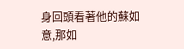身回頭看著他的蘇如意,那如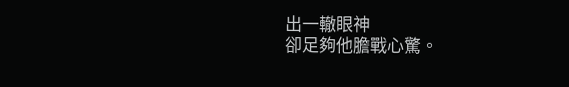出一轍眼神
卻足夠他膽戰心驚。